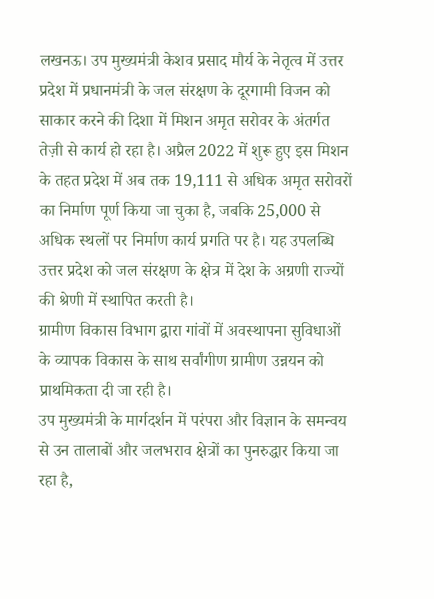लखनऊ। उप मुख्यमंत्री केशव प्रसाद मौर्य के नेतृत्व में उत्तर प्रदेश में प्रधानमंत्री के जल संरक्षण के दूरगामी विजन को साकार करने की दिशा में मिशन अमृत सरोवर के अंतर्गत तेज़ी से कार्य हो रहा है। अप्रैल 2022 में शुरू हुए इस मिशन के तहत प्रदेश में अब तक 19,111 से अधिक अमृत सरोवरों का निर्माण पूर्ण किया जा चुका है, जबकि 25,000 से अधिक स्थलों पर निर्माण कार्य प्रगति पर है। यह उपलब्धि उत्तर प्रदेश को जल संरक्षण के क्षेत्र में देश के अग्रणी राज्यों की श्रेणी में स्थापित करती है।
ग्रामीण विकास विभाग द्वारा गांवों में अवस्थापना सुविधाओं के व्यापक विकास के साथ सर्वांगीण ग्रामीण उन्नयन को प्राथमिकता दी जा रही है।
उप मुख्यमंत्री के मार्गदर्शन में परंपरा और विज्ञान के समन्वय से उन तालाबों और जलभराव क्षेत्रों का पुनरुद्धार किया जा रहा है,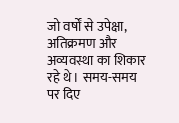जो वर्षों से उपेक्षा, अतिक्रमण और अव्यवस्था का शिकार रहे थे। समय-समय पर दिए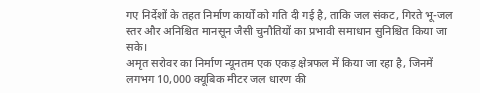गए निर्देशों के तहत निर्माण कार्यों को गति दी गई है, ताकि जल संकट, गिरते भू-जल स्तर और अनिश्चित मानसून जैसी चुनौतियों का प्रभावी समाधान सुनिश्चित किया जा सके।
अमृत सरोवर का निर्माण न्यूनतम एक एकड़ क्षेत्रफल में किया जा रहा है, जिनमें लगभग 10,000 क्यूबिक मीटर जल धारण की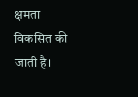क्षमता विकसित की जाती है।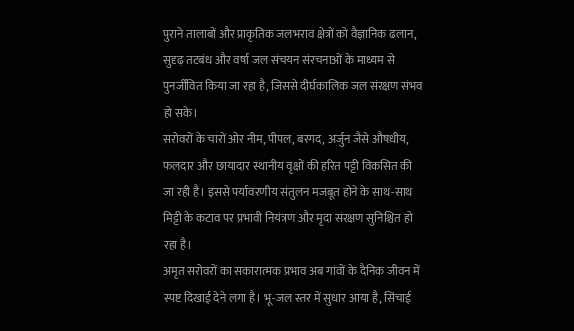पुराने तालाबों और प्राकृतिक जलभराव क्षेत्रों को वैज्ञानिक ढलान, सुदृढ़ तटबंध और वर्षा जल संचयन संरचनाओं के माध्यम से पुनर्जीवित किया जा रहा है, जिससे दीर्घकालिक जल संरक्षण संभव हो सके।
सरोवरों के चारों ओर नीम, पीपल, बरगद, अर्जुन जैसे औषधीय, फलदार और छायादार स्थानीय वृक्षों की हरित पट्टी विकसित की जा रही है। इससे पर्यावरणीय संतुलन मजबूत होने के साथ-साथ मिट्टी के कटाव पर प्रभावी नियंत्रण और मृदा संरक्षण सुनिश्चित हो रहा है।
अमृत सरोवरों का सकारात्मक प्रभाव अब गांवों के दैनिक जीवन में स्पष्ट दिखाई देने लगा है। भू-जल स्तर में सुधार आया है, सिंचाई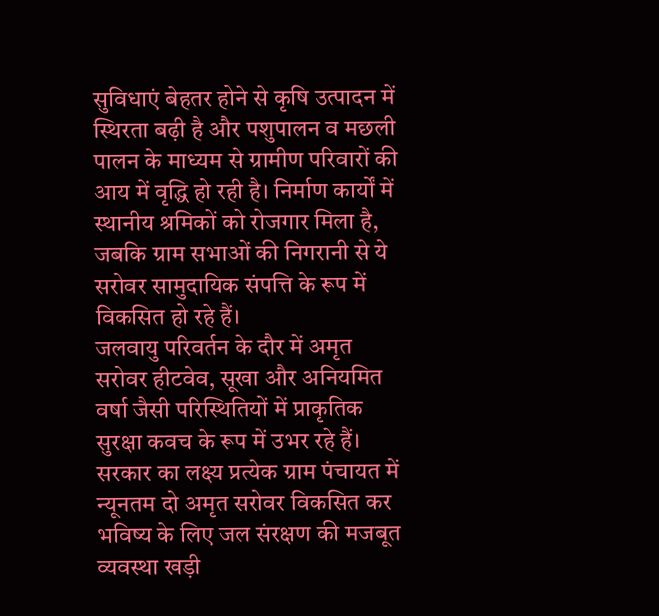सुविधाएं बेहतर होने से कृषि उत्पादन में स्थिरता बढ़ी है और पशुपालन व मछली पालन के माध्यम से ग्रामीण परिवारों की आय में वृद्धि हो रही है। निर्माण कार्यों में स्थानीय श्रमिकों को रोजगार मिला है, जबकि ग्राम सभाओं की निगरानी से ये सरोवर सामुदायिक संपत्ति के रूप में विकसित हो रहे हैं।
जलवायु परिवर्तन के दौर में अमृत सरोवर हीटवेव, सूखा और अनियमित वर्षा जैसी परिस्थितियों में प्राकृतिक सुरक्षा कवच के रूप में उभर रहे हैं। सरकार का लक्ष्य प्रत्येक ग्राम पंचायत में न्यूनतम दो अमृत सरोवर विकसित कर भविष्य के लिए जल संरक्षण की मजबूत व्यवस्था खड़ी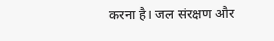करना है। जल संरक्षण और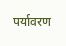पर्यावरण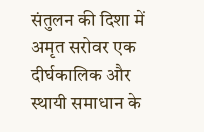संतुलन की दिशा में अमृत सरोवर एक दीर्घकालिक और स्थायी समाधान के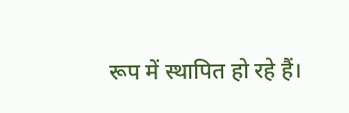रूप में स्थापित हो रहे हैं।